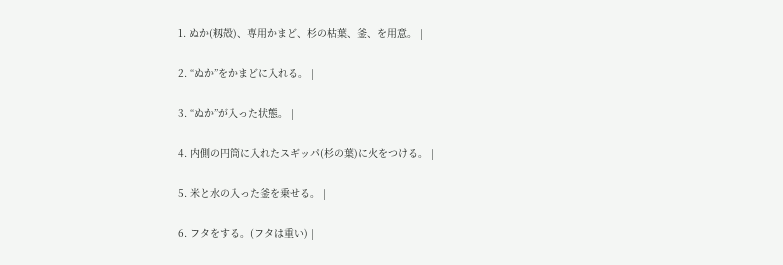1. ぬか(籾殻)、専用かまど、杉の枯葉、釜、を用意。 |

2. “ぬか”をかまどに入れる。 |

3. “ぬか”が入った状態。 |

4. 内側の円筒に入れたスギッパ(杉の葉)に火をつける。 |

5. 米と水の入った釜を乗せる。 |

6. フタをする。(フタは重い) |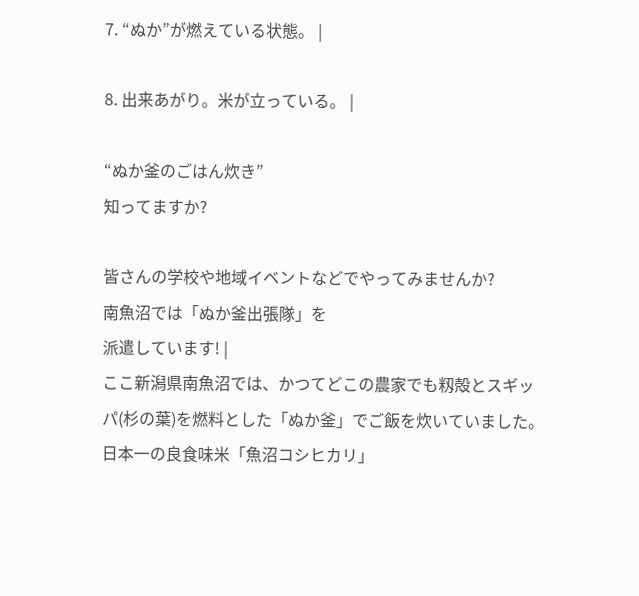7. “ぬか”が燃えている状態。 |

8. 出来あがり。米が立っている。 |

“ぬか釜のごはん炊き”
知ってますか?

皆さんの学校や地域イベントなどでやってみませんか?
南魚沼では「ぬか釜出張隊」を
派遣しています! |
ここ新潟県南魚沼では、かつてどこの農家でも籾殻とスギッパ(杉の葉)を燃料とした「ぬか釜」でご飯を炊いていました。日本一の良食味米「魚沼コシヒカリ」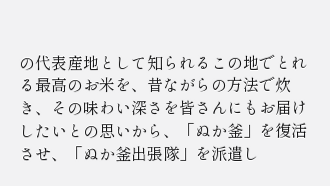の代表産地として知られるこの地でとれる最高のお米を、昔ながらの方法で炊き、その味わい深さを皆さんにもお届けしたいとの思いから、「ぬか釜」を復活させ、「ぬか釜出張隊」を派遣し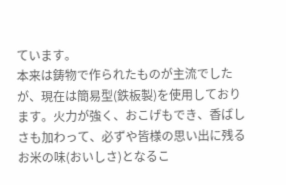ています。
本来は鋳物で作られたものが主流でしたが、現在は簡易型(鉄板製)を使用しております。火力が強く、おこげもでき、香ばしさも加わって、必ずや皆様の思い出に残るお米の味(おいしさ)となるこ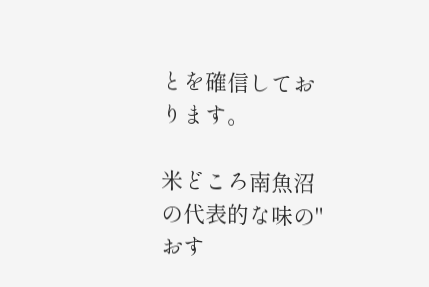とを確信しております。

米どころ南魚沼の代表的な味の"おす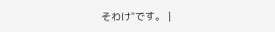そわけ"です。 |